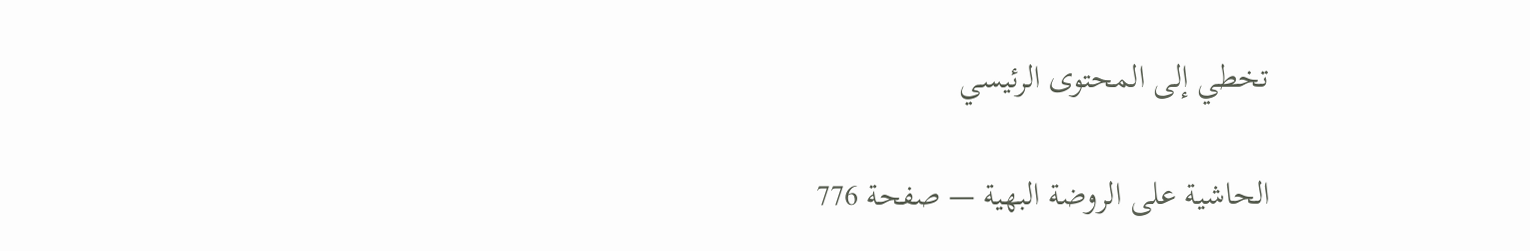تخطي إلى المحتوى الرئيسي

الحاشية على الروضة البهية — صفحة 776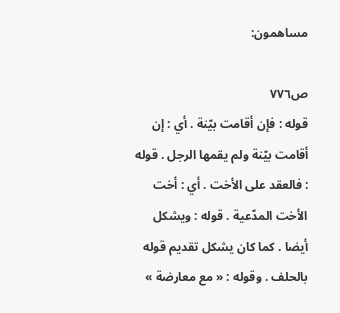مساهمون:

ص٧٧٦
قوله : فإن أقامت بيّنة . أي : إن أقامت بيّنة ولم يقمها الرجل . قوله : فالعقد على الأخت . أي : أخت الأخت المدّعية . قوله : ويشكل أيضا . كما كان يشكل تقديم قوله بالحلف . وقوله : « مع معارضة »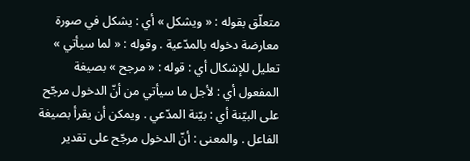متعلّق بقوله : « ويشكل » أي : يشكل في صورة معارضة دخوله بالمدّعية . وقوله : « لما سيأتي » تعليل للإشكال أي : قوله : « مرجح » بصيغة المفعول أي : لأجل ما سيأتي من أنّ الدخول مرجّح على البيّنة أي : بيّنة المدّعي . ويمكن أن يقرأ بصيغة الفاعل . والمعنى : أنّ الدخول مرجّح على تقدير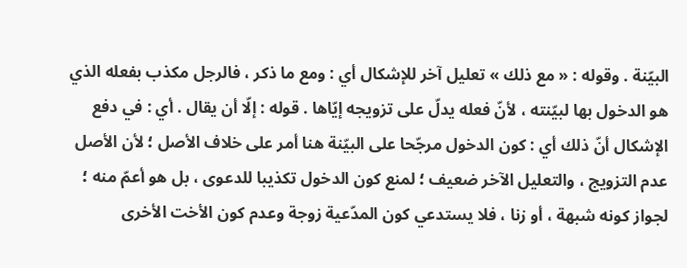البيّنة . وقوله : « مع ذلك » تعليل آخر للإشكال أي : ومع ما ذكر ، فالرجل مكذب بفعله الذي هو الدخول بها لبيّنته ، لأنّ فعله يدلّ على تزويجه إيّاها . قوله : إلّا أن يقال . أي : في دفع الإشكال أنّ ذلك أي : كون الدخول مرجّحا على البيّنة هنا أمر على خلاف الأصل ؛ لأن الأصل عدم التزويج ، والتعليل الآخر ضعيف ؛ لمنع كون الدخول تكذيبا للدعوى ، بل هو أعمّ منه ؛ لجواز كونه شبهة ، أو زنا ، فلا يستدعي كون المدّعية زوجة وعدم كون الأخت الأخرى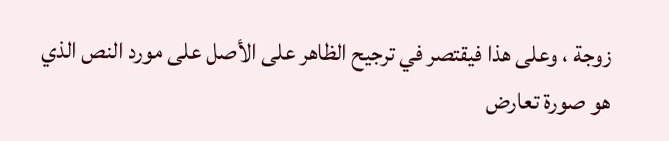زوجة ، وعلى هذا فيقتصر في ترجيح الظاهر على الأصل على مورد النص الذي هو صورة تعارض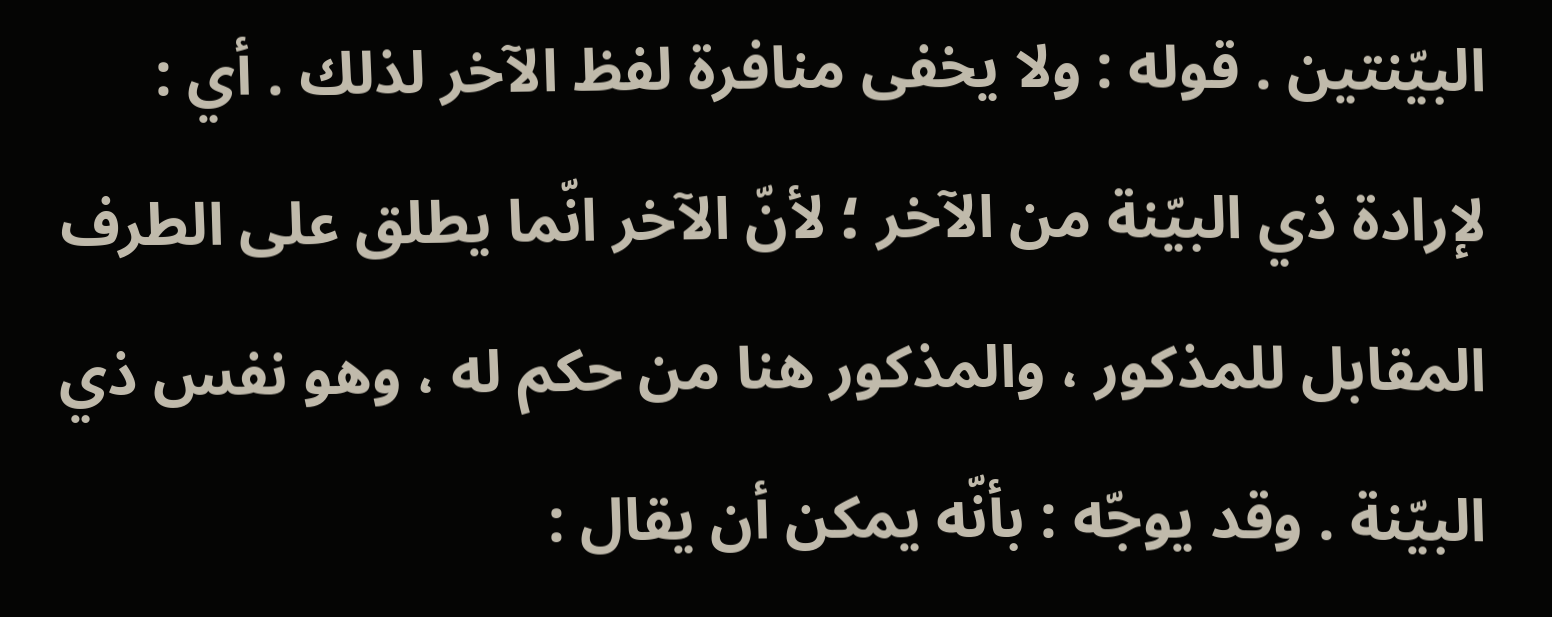البيّنتين . قوله : ولا يخفى منافرة لفظ الآخر لذلك . أي : لإرادة ذي البيّنة من الآخر ؛ لأنّ الآخر انّما يطلق على الطرف المقابل للمذكور ، والمذكور هنا من حكم له ، وهو نفس ذي البيّنة . وقد يوجّه : بأنّه يمكن أن يقال :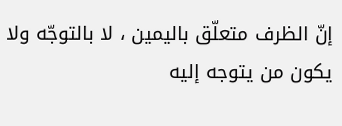إنّ الظرف متعلّق باليمين ، لا بالتوجّه ولا يكون من يتوجه إليه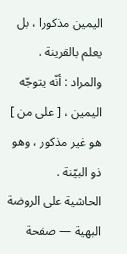اليمين مذكورا ، بل يعلم بالقرينة . والمراد : أنّه يتوجّه اليمين ، [ على من ] هو غير مذكور ، وهو ذو البيّنة .
الحاشية على الروضة البهية — صفحة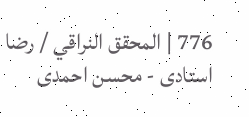776 | المحقق النراقي / رضا استادى - محسن احمدى